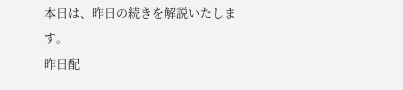本日は、昨日の続きを解説いたします。
昨日配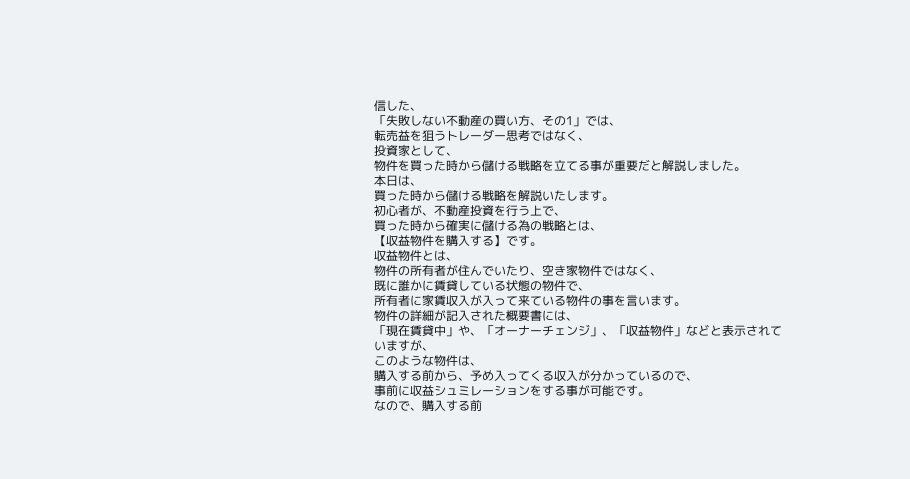信した、
「失敗しない不動産の買い方、その1」では、
転売益を狙うトレーダー思考ではなく、
投資家として、
物件を買った時から儲ける戦略を立てる事が重要だと解説しました。
本日は、
買った時から儲ける戦略を解説いたします。
初心者が、不動産投資を行う上で、
買った時から確実に儲ける為の戦略とは、
【収益物件を購入する】です。
収益物件とは、
物件の所有者が住んでいたり、空き家物件ではなく、
既に誰かに賃貸している状態の物件で、
所有者に家賃収入が入って来ている物件の事を言います。
物件の詳細が記入された概要書には、
「現在賃貸中」や、「オーナーチェンジ」、「収益物件」などと表示されていますが、
このような物件は、
購入する前から、予め入ってくる収入が分かっているので、
事前に収益シュミレーションをする事が可能です。
なので、購入する前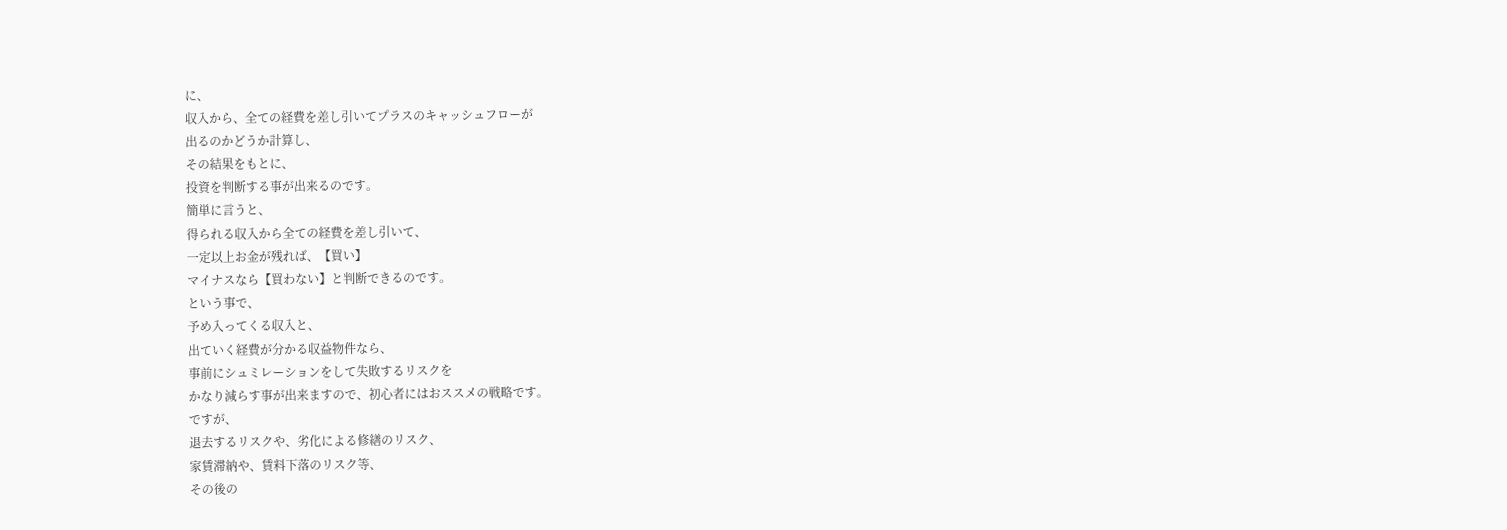に、
収入から、全ての経費を差し引いてプラスのキャッシュフローが
出るのかどうか計算し、
その結果をもとに、
投資を判断する事が出来るのです。
簡単に言うと、
得られる収入から全ての経費を差し引いて、
一定以上お金が残れば、【買い】
マイナスなら【買わない】と判断できるのです。
という事で、
予め入ってくる収入と、
出ていく経費が分かる収益物件なら、
事前にシュミレーションをして失敗するリスクを
かなり減らす事が出来ますので、初心者にはおススメの戦略です。
ですが、
退去するリスクや、劣化による修繕のリスク、
家賃滞納や、賃料下落のリスク等、
その後の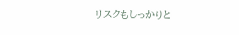リスクもしっかりと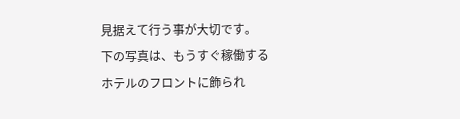見据えて行う事が大切です。
下の写真は、もうすぐ稼働する
ホテルのフロントに飾られ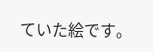ていた絵です。